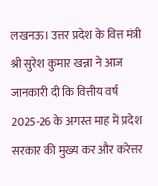लखनऊ। उत्तर प्रदेश के वित्त मंत्री श्री सुरेश कुमार खन्ना ने आज जानकारी दी कि वित्तीय वर्ष 2025-26 के अगस्त माह में प्रदेश सरकार की मुख्य कर और करेत्तर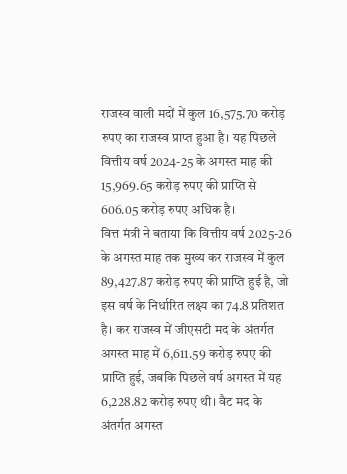राजस्व वाली मदों में कुल 16,575.70 करोड़ रुपए का राजस्व प्राप्त हुआ है। यह पिछले वित्तीय वर्ष 2024-25 के अगस्त माह की 15,969.65 करोड़ रुपए की प्राप्ति से 606.05 करोड़ रुपए अधिक है।
वित्त मंत्री ने बताया कि वित्तीय वर्ष 2025-26 के अगस्त माह तक मुख्य कर राजस्व में कुल 89,427.87 करोड़ रुपए की प्राप्ति हुई है, जो इस वर्ष के निर्धारित लक्ष्य का 74.8 प्रतिशत है। कर राजस्व में जीएसटी मद के अंतर्गत अगस्त माह में 6,611.59 करोड़ रुपए की प्राप्ति हुई, जबकि पिछले वर्ष अगस्त में यह 6,228.82 करोड़ रुपए थी। वैट मद के अंतर्गत अगस्त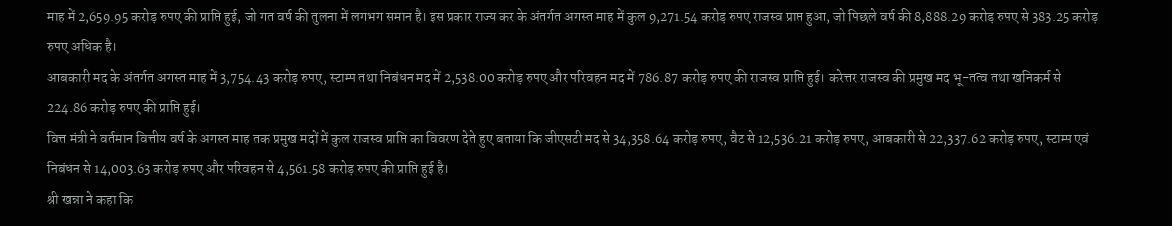माह में 2,659.95 करोड़ रुपए की प्राप्ति हुई, जो गत वर्ष की तुलना में लगभग समान है। इस प्रकार राज्य कर के अंतर्गत अगस्त माह में कुल 9,271.54 करोड़ रुपए राजस्व प्राप्त हुआ, जो पिछले वर्ष की 8,888.29 करोड़ रुपए से 383.25 करोड़ रुपए अधिक है।
आबकारी मद के अंतर्गत अगस्त माह में 3,754.43 करोड़ रुपए, स्टाम्प तथा निबंधन मद में 2,538.00 करोड़ रुपए और परिवहन मद में 786.87 करोड़ रुपए की राजस्व प्राप्ति हुई। करेत्तर राजस्व की प्रमुख मद भू-तत्व तथा खनिकर्म से 224.86 करोड़ रुपए की प्राप्ति हुई।
वित्त मंत्री ने वर्तमान वित्तीय वर्ष के अगस्त माह तक प्रमुख मदों में कुल राजस्व प्राप्ति का विवरण देते हुए बताया कि जीएसटी मद से 34,358.64 करोड़ रुपए, वैट से 12,536.21 करोड़ रुपए, आबकारी से 22,337.62 करोड़ रुपए, स्टाम्प एवं निबंधन से 14,003.63 करोड़ रुपए और परिवहन से 4,561.58 करोड़ रुपए की प्राप्ति हुई है।
श्री खन्ना ने कहा कि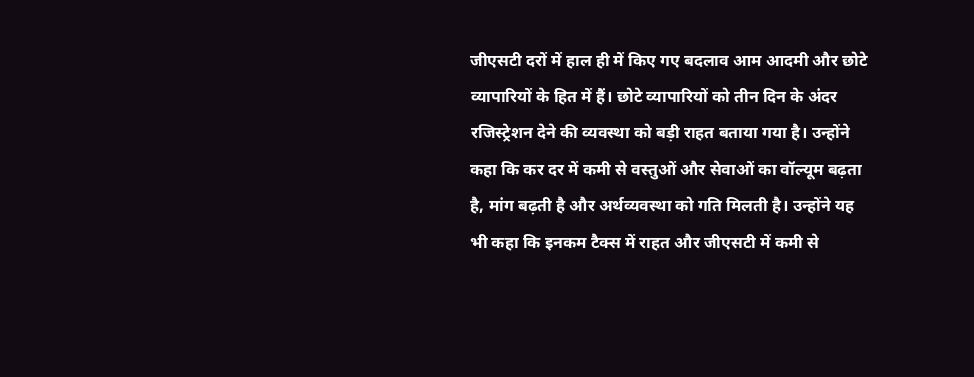जीएसटी दरों में हाल ही में किए गए बदलाव आम आदमी और छोटे व्यापारियों के हित में हैं। छोटे व्यापारियों को तीन दिन के अंदर रजिस्ट्रेशन देने की व्यवस्था को बड़ी राहत बताया गया है। उन्होंने कहा कि कर दर में कमी से वस्तुओं और सेवाओं का वॉल्यूम बढ़ता है, मांग बढ़ती है और अर्थव्यवस्था को गति मिलती है। उन्होंने यह भी कहा कि इनकम टैक्स में राहत और जीएसटी में कमी से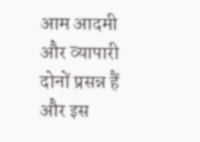आम आदमी और व्यापारी दोनों प्रसन्न हैं और इस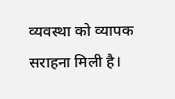व्यवस्था को व्यापक सराहना मिली है।